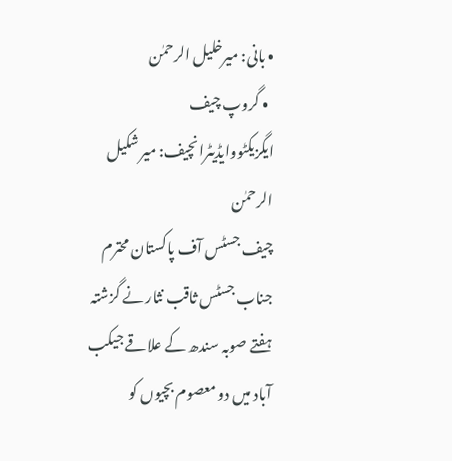• بانی: میرخلیل الرحمٰن
  • گروپ چیف ایگزیکٹووایڈیٹرانچیف: میر شکیل الرحمٰن
چیف جسٹس آف پاکستان محترم جناب جسٹس ثاقب نثار نے گزشتہ ہفتے صوبہ سندھ کے علاقے جیکب آباد میں دو معصوم بچیوں کو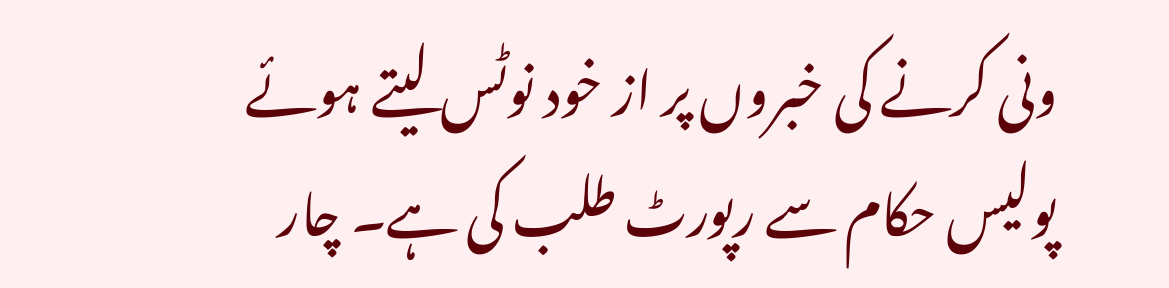ونی کرنے کی خبروں پر از خود نوٹس لیتے ہوئے پولیس حکام سے رپورٹ طلب کی ہے۔ چار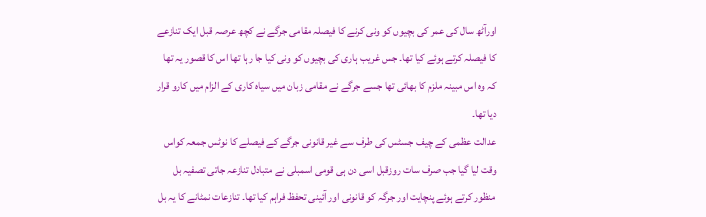اورآٹھ سال کی عمر کی بچیوں کو ونی کرنے کا فیصلہ مقامی جرگے نے کچھ عرصہ قبل ایک تنازعے کا فیصلہ کرتے ہوئے کیا تھا۔ جس غریب ہاری کی بچیوں کو ونی کیا جا رہا تھا اس کا قصور یہ تھا کہ وہ اس مبینہ ملزم کا بھائی تھا جسے جرگے نے مقامی زبان میں سیاہ کاری کے الزام میں کارو قرار دیا تھا۔
عدالت عظمی کے چیف جسٹس کی طرف سے غیر قانونی جرگے کے فیصلے کا نوٹس جمعہ کواس وقت لیا گیا جب صرف سات روزقبل اسی دن ہی قومی اسمبلی نے متبادل تنازعہ جاتی تصفیہ بل منظور کرتے ہوئے پنچایت اور جرگہ کو قانونی اور آئینی تحفظ فراہم کیا تھا۔ تنازعات نمٹانے کا یہ بل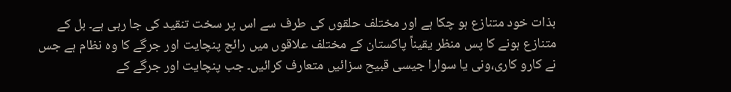بذات خود متنازع ہو چکا ہے اور مختلف حلقوں کی طرف سے اس پر سخت تنقید کی جا رہی ہے۔ بل کے متنازع ہونے کا پس منظر یقیناً پاکستان کے مختلف علاقوں میں رائج پنچایت اور جرگے کا وہ نظام ہے جس نے کارو کاری،ونی یا سوارا جیسی قبیح سزائیں متعارف کرائیں۔ جب پنچایت اور جرگے کے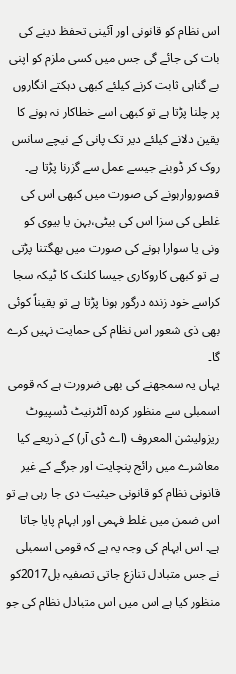اس نظام کو قانونی اور آئینی تحفظ دینے کی بات کی جائے گی جس میں کسی ملزم کو اپنی بے گناہی ثابت کرنے کیلئے کبھی دہکتے انگاروں پر چلنا پڑتا ہے تو کبھی اسے خطاکار نہ ہونے کا یقین دلانے کیلئے دیر تک پانی کے نیچے سانس روک کر ڈوبنے جیسے عمل سے گزرنا پڑتا ہے۔ قصوروارہونے کی صورت میں کبھی اس کی غلطی کی سزا اس کی بیٹی،بہن یا بیوی کو ونی یا سوارا ہونے کی صورت میں بھگتنا پڑتی ہے تو کبھی کاروکاری جیسا کلنک کا ٹیکہ سجا کراسے خود زندہ درگور ہونا پڑتا ہے تو یقیناً کوئی بھی ذی شعور اس نظام کی حمایت نہیں کرے گا۔
یہاں یہ سمجھنے کی بھی ضرورت ہے کہ قومی اسمبلی سے منظور کردہ آلٹرنیٹ ڈسپیوٹ ریزولیشن المعروف (اے ڈی آر) کے ذریعے کیا معاشرے میں رائج پنچایت اور جرگے کے غیر قانونی نظام کو قانونی حیثیت دی جا رہی ہے تو اس ضمن میں غلط فہمی اور ابہام پایا جاتا ہے۔ اس ابہام کی وجہ یہ ہے کہ قومی اسمبلی نے جس متبادل تنازع جاتی تصفیہ بل2017کو منظور کیا ہے اس میں اس متبادل نظام کی جو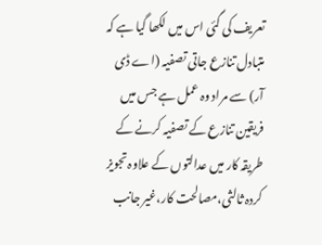تعریف کی گئی اس میں لکھا گیا ہے کہ متبادل تنازع جاتی تصفیہ (اے ڈی آر) سے مراد وہ عمل ہے جس میں فریقین تنازع کے تصفیہ کرنے کے طریقہ کار میں عدالتوں کے علاوہ تجویز کردہ ثالثی،مصالحت کار،غیر جانب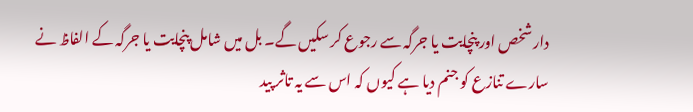دار شخص اور پنچایت یا جرگہ سے رجوع کر سکیں گے۔ بل میں شامل پنچایت یا جرگہ کے الفاظ نے سارے تنازع کو جنم دیا ہے کیوں کہ اس سے یہ تاثر پید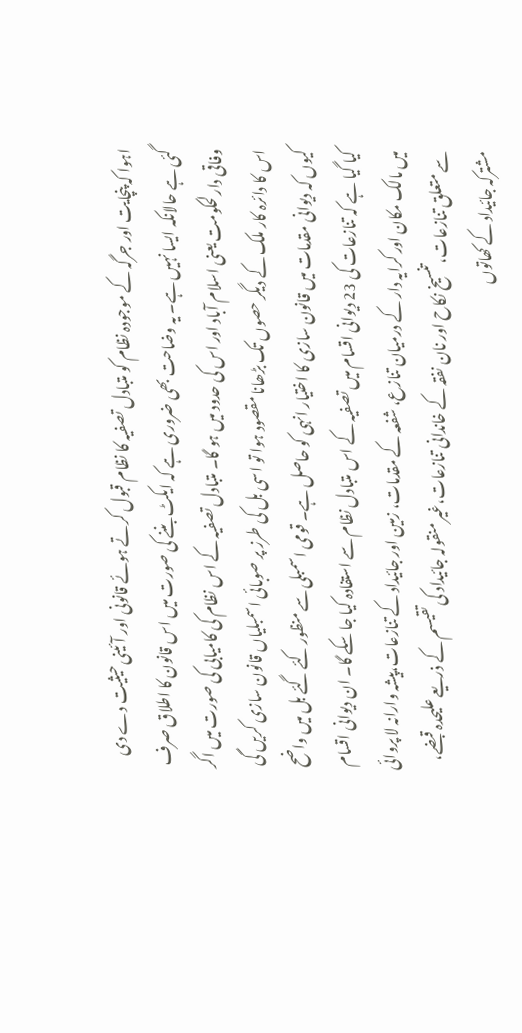اہوا کہ پنچایت اور جرگہ کے موجودہ نظام کو متبادل تصفیہ کا نظام قبول کرتے ہوئے قانونی اور آئینی حیثیت دے دی گئی ہے حالانکہ ایسا نہیں ہے۔ یہ وضاحت بھی ضروری ہے کہ ایکٹ بننے کی صورت میں اس قانون کا اطلاق صرف وفاقی دارلحکومت یعنی اسلام آباد اور اس کی حدود میں ہو گا۔ متبادل تصفیہ کے اس نظام کی کامیابی کی صورت میں اگر اس کا دائرہ کار ملک کے دیگر حصوں تک بڑھانا مقصود ہوا تو اسی بل کی طرز پر صوبائی اسمبلیاں قانون سازی کریں گی کیوں کہ دیوانی مقدمات میں قانون سازی کا اختیار انہی کو حاصل ہے۔ قومی اسمبلی سے منظور کئے گئے بل میں واضح کیا گیا ہے کہ تنازعات کی 23 دیوانی اقسام میں تصفیہ کے اس متبادل نظام سے استفادہ کیا جا سکے گا۔ ان دیوانی اقسام میں مالک مکان اور کرایہ دار کے درمیان تنازع، شفعہ کے مقدمات، زمین اور جائیداد کے تنازعات،پیشہ وارانہ لا پروائی سے متعلق تنازعات، تنسیخ نکاح اور نان نفقہ کے خاندانی تنازعات،غیر منقولہ جائیداد کی تقیسم کے ذریعے علیحدہ قبضے، مشترکہ جائیداد کے کھاتوں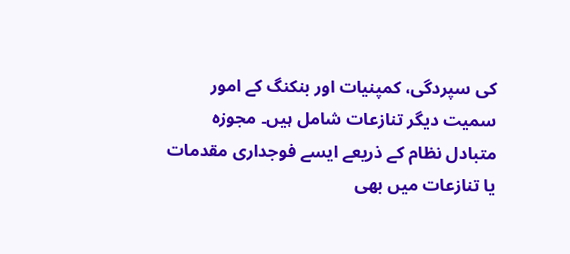کی سپردگی، کمپنیات اور بنکنگ کے امور سمیت دیگر تنازعات شامل ہیں۔ مجوزہ متبادل نظام کے ذریعے ایسے فوجداری مقدمات یا تنازعات میں بھی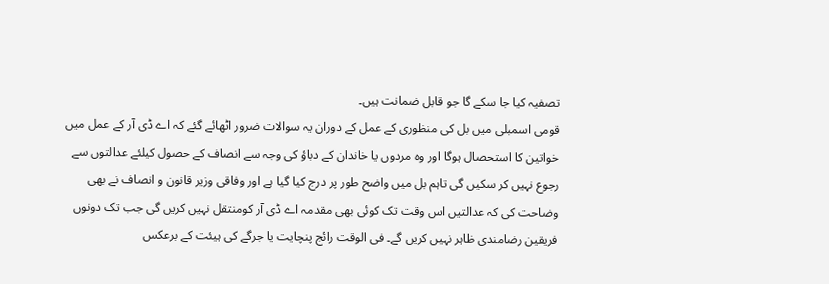تصفیہ کیا جا سکے گا جو قابل ضمانت ہیں۔
قومی اسمبلی میں بل کی منظوری کے عمل کے دوران یہ سوالات ضرور اٹھائے گئے کہ اے ڈی آر کے عمل میں خواتین کا استحصال ہوگا اور وہ مردوں یا خاندان کے دباؤ کی وجہ سے انصاف کے حصول کیلئے عدالتوں سے رجوع نہیں کر سکیں گی تاہم بل میں واضح طور پر درج کیا گیا ہے اور وفاقی وزیر قانون و انصاف نے بھی وضاحت کی کہ عدالتیں اس وقت تک کوئی بھی مقدمہ اے ڈی آر کومنتقل نہیں کریں گی جب تک دونوں فریقین رضامندی ظاہر نہیں کریں گے۔ فی الوقت رائج پنچایت یا جرگے کی ہیئت کے برعکس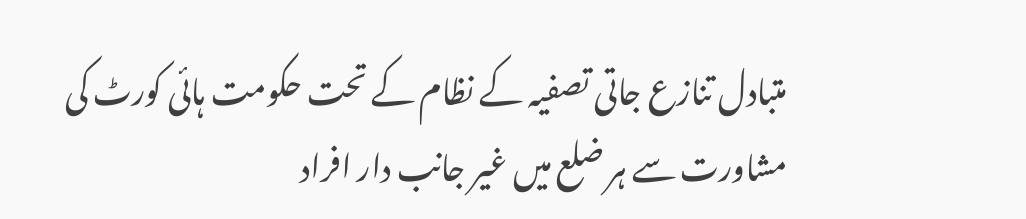متبادل تنازع جاتی تصفیہ کے نظام کے تحت حکومت ہائی کورٹ کی مشاورت سے ہر ضلع میں غیر جانب دار افراد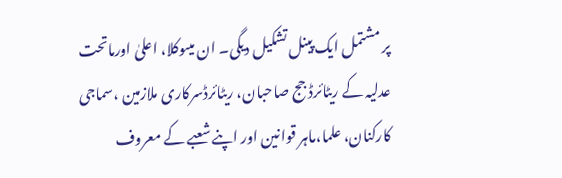پر مشتمل ایک پینل تشکیل دیگی۔ ان میںوکلا، اعلیٰ اورماتحت عدلیہ کے ریٹائرڈ جج صاحبان، ریٹائرڈسرکاری ملازمین ،سماجی کارکنان، علما،ماہر قوانین اور اپنے شعبے کے معروف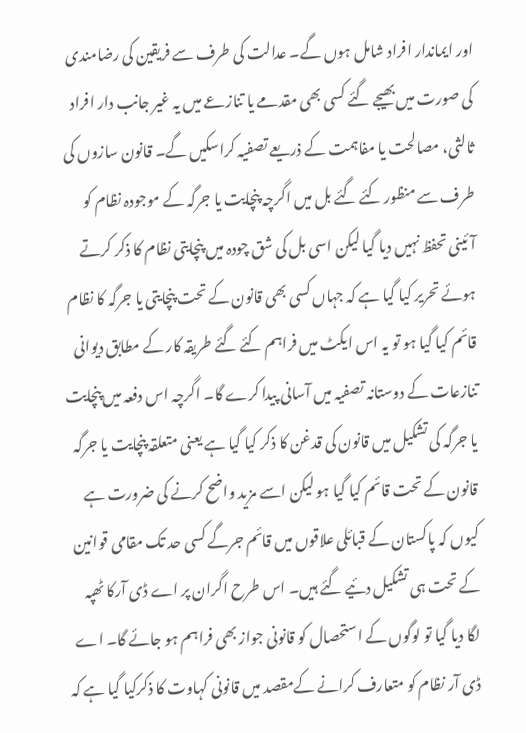اور ایماندار افراد شامل ہوں گے۔ عدالت کی طرف سے فریقین کی رضامندی کی صورت میں بھیجے گئے کسی بھی مقدمے یا تنازعے میں یہ غیر جانب دار افراد ثالثی، مصالحت یا مفاہمت کے ذریعے تصفیہ کراسکیں گے۔ قانون سازوں کی طرف سے منظور کئے گئے بل میں اگرچہ پنچایت یا جرگہ کے موجودہ نظام کو آئینی تحفظ نہیں دیا گیا لیکن اسی بل کی شق چودہ میں پنچایتی نظام کا ذکر کرتے ہوئے تحریر کیا گیا ہے کہ جہاں کسی بھی قانون کے تحت پنچایتی یا جرگہ کا نظام قائم کیا گیا ہو تو یہ اس ایکٹ میں فراہم کئے گئے طریقہ کار کے مطابق دیوانی تنازعات کے دوستانہ تصفیہ میں آسانی پیدا کرے گا۔ اگرچہ اس دفعہ میں پنچایت یا جرگہ کی تشکیل میں قانون کی قدغن کا ذکر کیا گیا ہے یعنی متعلقہ پنچایت یا جرگہ قانون کے تحت قائم کیا گیا ہو لیکن اسے مزید واضح کرنے کی ضرورت ہے کیوں کہ پاکستان کے قبائلی علاقوں میں قائم جرگے کسی حد تک مقامی قوانین کے تحت ہی تشکیل دئیے گئے ہیں۔ اس طرح اگران پر اے ڈی آرکا ٹھپہ لگا دیا گیا تو لوگوں کے استحصال کو قانونی جواز بھی فراہم ہو جائے گا۔ اے ڈی آر نظام کو متعارف کرانے کےمقصد میں قانونی کہاوت کا ذکرکیا گیا ہے کہ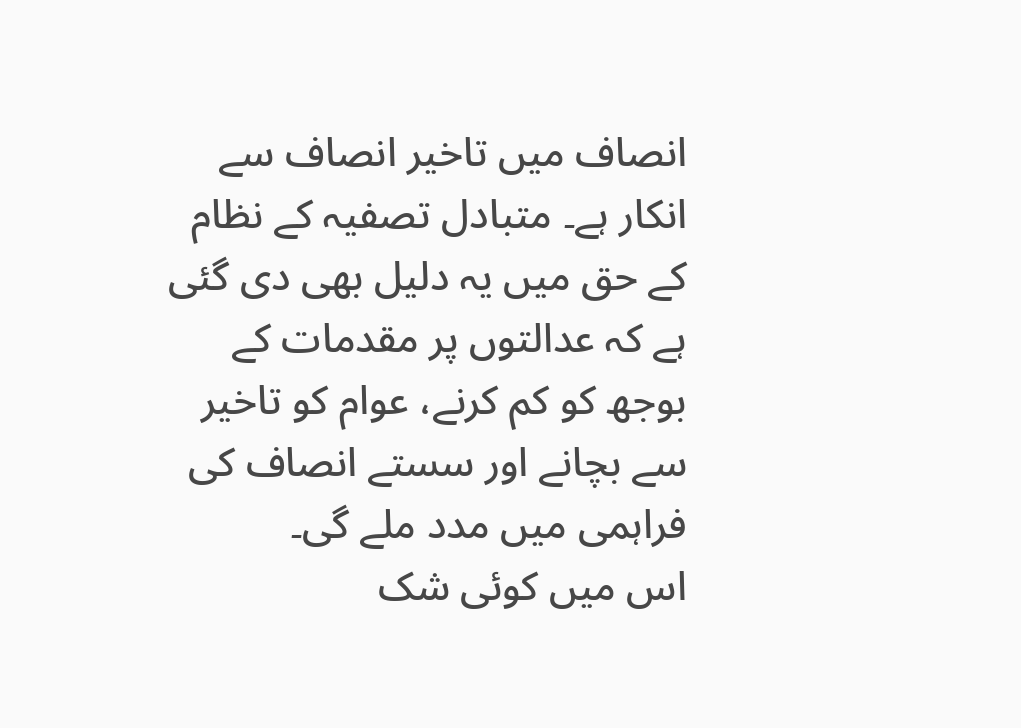انصاف میں تاخیر انصاف سے انکار ہے۔ متبادل تصفیہ کے نظام کے حق میں یہ دلیل بھی دی گئی ہے کہ عدالتوں پر مقدمات کے بوجھ کو کم کرنے، عوام کو تاخیر سے بچانے اور سستے انصاف کی فراہمی میں مدد ملے گی۔
اس میں کوئی شک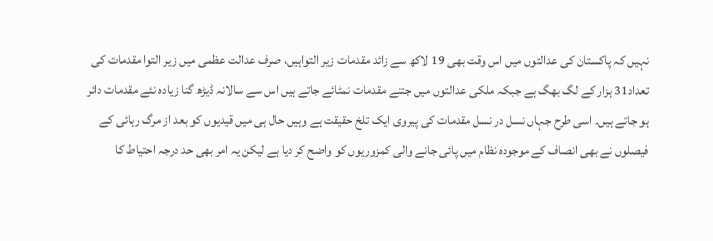نہیں کہ پاکستان کی عدالتوں میں اس وقت بھی 19 لاکھ سے زائد مقدمات زیر التواہیں، صرف عدالت عظمی میں زیر التوا مقدمات کی تعداد31 ہزار کے لگ بھگ ہے جبکہ ملکی عدالتوں میں جتنے مقدمات نمٹائے جاتے ہیں اس سے سالانہ ڈیڑھ گنا زیادہ نئے مقدمات دائر ہو جاتے ہیں۔ اسی طرح جہاں نسل در نسل مقدمات کی پیروی ایک تلخ حقیقت ہے وہیں حال ہی میں قیدیوں کو بعد از مرگ رہائی کے فیصلوں نے بھی انصاف کے موجودہ نظام میں پائی جانے والی کمزوریوں کو واضح کر دیا ہے لیکن یہ امر بھی حد درجہ احتیاط کا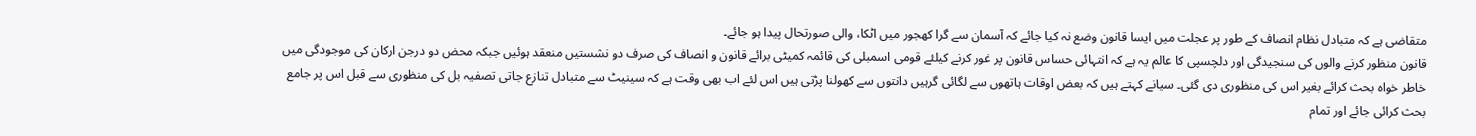متقاضی ہے کہ متبادل نظام انصاف کے طور پر عجلت میں ایسا قانون وضع نہ کیا جائے کہ آسمان سے گرا کھجور میں اٹکا، والی صورتحال پیدا ہو جائے۔
قانون منظور کرنے والوں کی سنجیدگی اور دلچسپی کا عالم یہ ہے کہ انتہائی حساس قانون پر غور کرنے کیلئے قومی اسمبلی کی قائمہ کمیٹی برائے قانون و انصاف کی صرف دو نشستیں منعقد ہوئیں جبکہ محض دو درجن ارکان کی موجودگی میں خاطر خواہ بحث کرائے بغیر اس کی منظوری دی گئی۔ سیانے کہتے ہیں کہ بعض اوقات ہاتھوں سے لگائی گرہیں دانتوں سے کھولنا پڑتی ہیں اس لئے اب بھی وقت ہے کہ سینیٹ سے متبادل تنازع جاتی تصفیہ بل کی منظوری سے قبل اس پر جامع بحث کرائی جائے اور تمام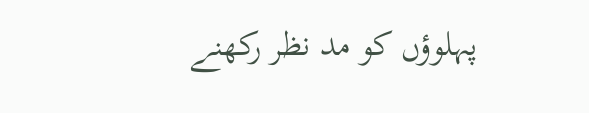پہلوؤں کو مد نظر رکھنے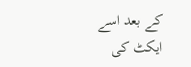کے بعد اسے ایکٹ کی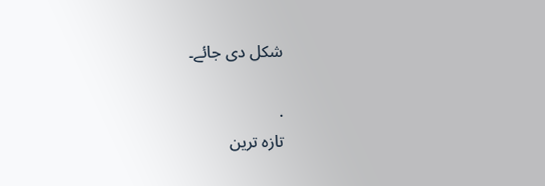شکل دی جائے۔

.
تازہ ترین